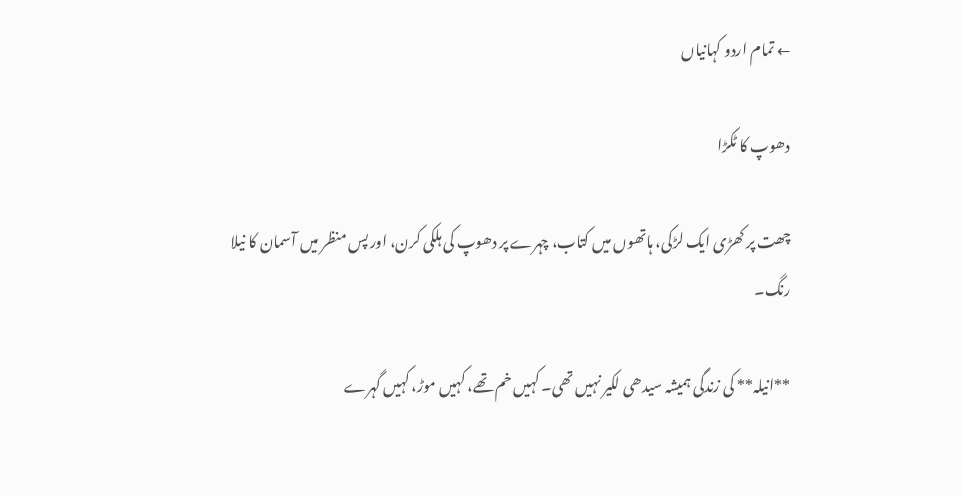← تمام اردو کہانیاں

دھوپ کا ٹکڑا

چھت پر کھڑی ایک لڑکی، ہاتھوں میں کتاب، چہرے پر دھوپ کی ہلکی کرن، اور پس منظر میں آسمان کا نیلا رنگ۔

**انیلہ** کی زندگی ہمیشہ سیدھی لکیر نہیں تھی۔ کہیں خم تھے، کہیں موڑ، کہیں گہرے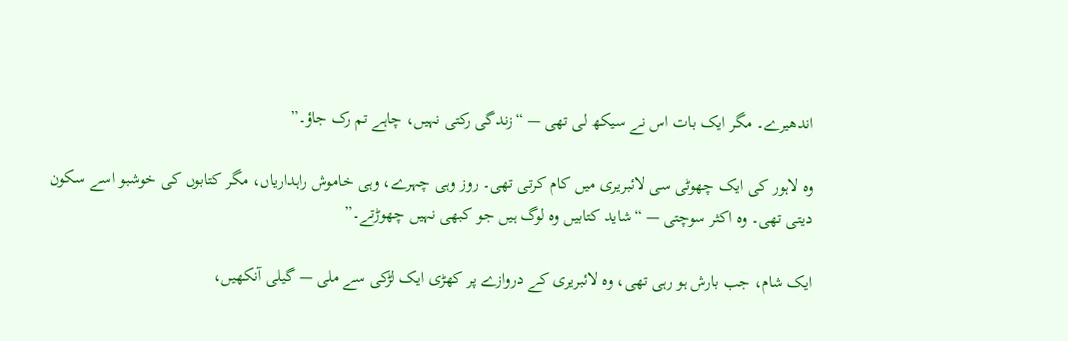اندھیرے۔ مگر ایک بات اس نے سیکھ لی تھی — “زندگی رکتی نہیں، چاہے تم رک جاؤ۔”

وہ لاہور کی ایک چھوٹی سی لائبریری میں کام کرتی تھی۔ روز وہی چہرے، وہی خاموش راہداریاں، مگر کتابوں کی خوشبو اسے سکون دیتی تھی۔ وہ اکثر سوچتی — “شاید کتابیں وہ لوگ ہیں جو کبھی نہیں چھوڑتے۔”

ایک شام، جب بارش ہو رہی تھی، وہ لائبریری کے دروازے پر کھڑی ایک لڑکی سے ملی — گیلی آنکھیں،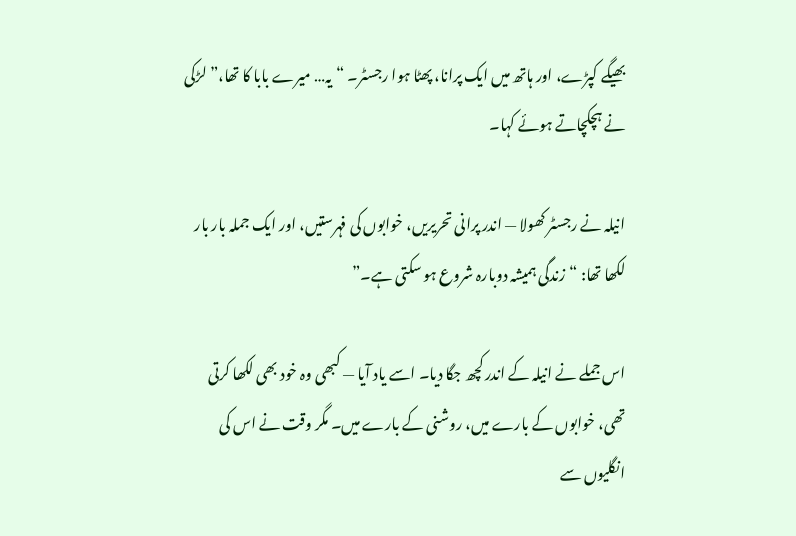بھیگے کپڑے، اور ہاتھ میں ایک پرانا، پھٹا ہوا رجسٹر۔ “یہ… میرے بابا کا تھا،” لڑکی نے ہچکچاتے ہوئے کہا۔

انیلہ نے رجسٹر کھولا — اندر پرانی تحریریں، خوابوں کی فہرستیں، اور ایک جملہ بار بار لکھا تھا: “زندگی ہمیشہ دوبارہ شروع ہو سکتی ہے۔”

اس جملے نے انیلہ کے اندر کچھ جگا دیا۔ اسے یاد آیا — کبھی وہ خود بھی لکھا کرتی تھی، خوابوں کے بارے میں، روشنی کے بارے میں۔ مگر وقت نے اس کی انگلیوں سے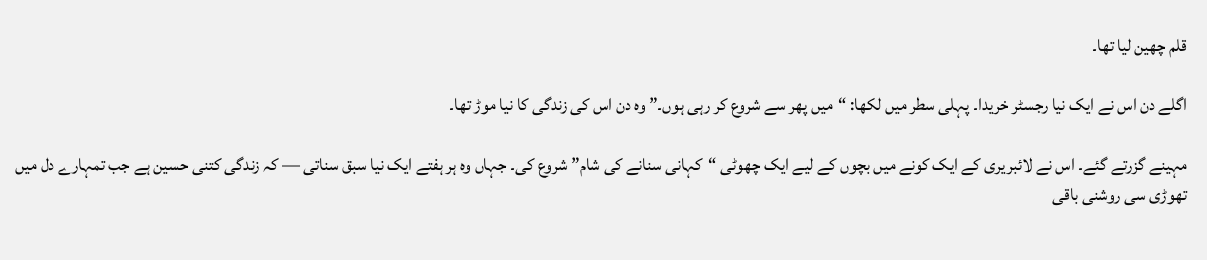قلم چھین لیا تھا۔

اگلے دن اس نے ایک نیا رجسٹر خریدا۔ پہلی سطر میں لکھا: “میں پھر سے شروع کر رہی ہوں۔” وہ دن اس کی زندگی کا نیا موڑ تھا۔

مہینے گزرتے گئے۔ اس نے لائبریری کے ایک کونے میں بچوں کے لیے ایک چھوٹی “کہانی سنانے کی شام” شروع کی۔ جہاں وہ ہر ہفتے ایک نیا سبق سناتی — کہ زندگی کتنی حسین ہے جب تمہارے دل میں تھوڑی سی روشنی باقی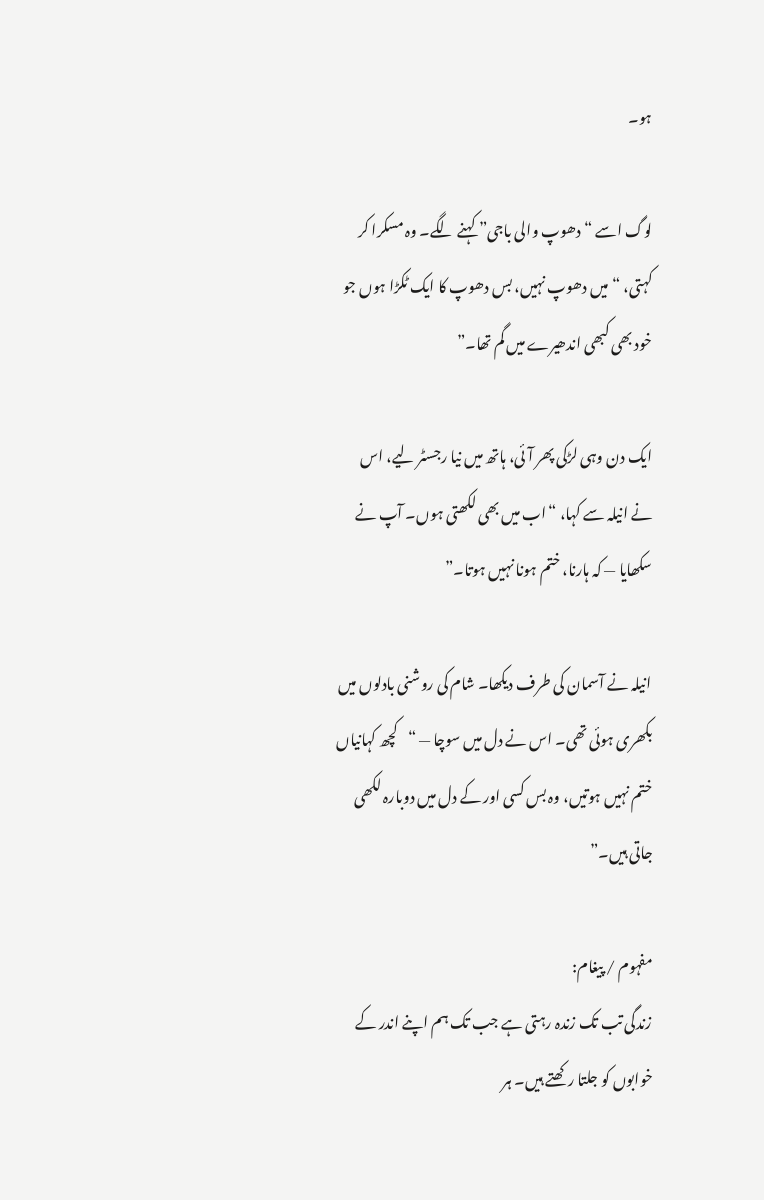ہو۔

لوگ اسے “دھوپ والی باجی” کہنے لگے۔ وہ مسکرا کر کہتی، “میں دھوپ نہیں، بس دھوپ کا ایک ٹکڑا ہوں جو خود بھی کبھی اندھیرے میں گم تھا۔”

ایک دن وہی لڑکی پھر آئی، ہاتھ میں نیا رجسٹر لیے، اس نے انیلہ سے کہا، “اب میں بھی لکھتی ہوں۔ آپ نے سکھایا — کہ ہارنا، ختم ہونا نہیں ہوتا۔”

انیلہ نے آسمان کی طرف دیکھا۔ شام کی روشنی بادلوں میں بکھری ہوئی تھی۔ اس نے دل میں سوچا — “کچھ کہانیاں ختم نہیں ہوتیں، وہ بس کسی اور کے دل میں دوبارہ لکھی جاتی ہیں۔”

مفہوم / پیغام:
زندگی تب تک زندہ رہتی ہے جب تک ہم اپنے اندر کے خوابوں کو جلتا رکھتے ہیں۔ ہر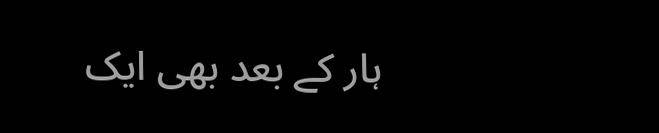ہار کے بعد بھی ایک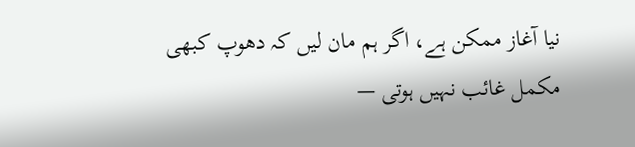نیا آغاز ممکن ہے، اگر ہم مان لیں کہ دھوپ کبھی مکمل غائب نہیں ہوتی —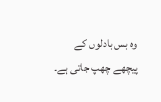وہ بس بادلوں کے پیچھے چھپ جاتی ہے۔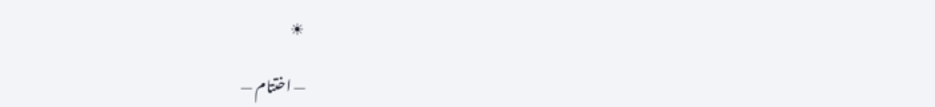☀

— اختتام —